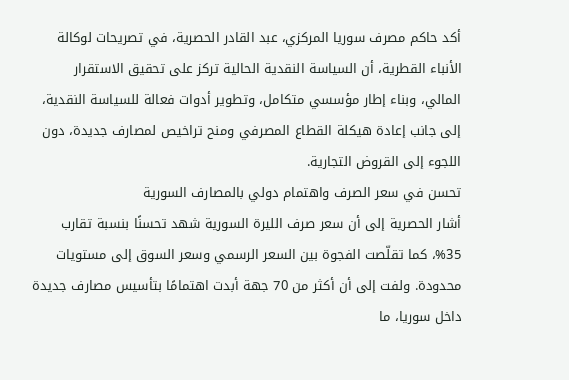أكد حاكم مصرف سوريا المركزي، عبد القادر الحصرية، في تصريحات لوكالة الأنباء القطرية، أن السياسة النقدية الحالية تركز على تحقيق الاستقرار المالي، وبناء إطار مؤسسي متكامل، وتطوير أدوات فعالة للسياسة النقدية، إلى جانب إعادة هيكلة القطاع المصرفي ومنح تراخيص لمصارف جديدة، دون اللجوء إلى القروض التجارية.
تحسن في سعر الصرف واهتمام دولي بالمصارف السورية
أشار الحصرية إلى أن سعر صرف الليرة السورية شهد تحسنًا بنسبة تقارب 35%، كما تقلّصت الفجوة بين السعر الرسمي وسعر السوق إلى مستويات محدودة. ولفت إلى أن أكثر من 70 جهة أبدت اهتمامًا بتأسيس مصارف جديدة داخل سوريا، ما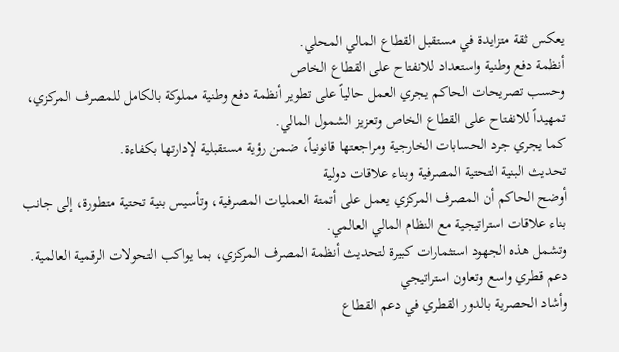يعكس ثقة متزايدة في مستقبل القطاع المالي المحلي.
أنظمة دفع وطنية واستعداد للانفتاح على القطاع الخاص
وحسب تصريحات الحاكم يجري العمل حالياً على تطوير أنظمة دفع وطنية مملوكة بالكامل للمصرف المركزي، تمهيداً للانفتاح على القطاع الخاص وتعزيز الشمول المالي.
كما يجري جرد الحسابات الخارجية ومراجعتها قانونياً، ضمن رؤية مستقبلية لإدارتها بكفاءة.
تحديث البنية التحتية المصرفية وبناء علاقات دولية
أوضح الحاكم أن المصرف المركزي يعمل على أتمتة العمليات المصرفية، وتأسيس بنية تحتية متطورة، إلى جانب بناء علاقات استراتيجية مع النظام المالي العالمي.
وتشمل هذه الجهود استثمارات كبيرة لتحديث أنظمة المصرف المركزي، بما يواكب التحولات الرقمية العالمية.
دعم قطري واسع وتعاون استراتيجي
وأشاد الحصرية بالدور القطري في دعم القطاع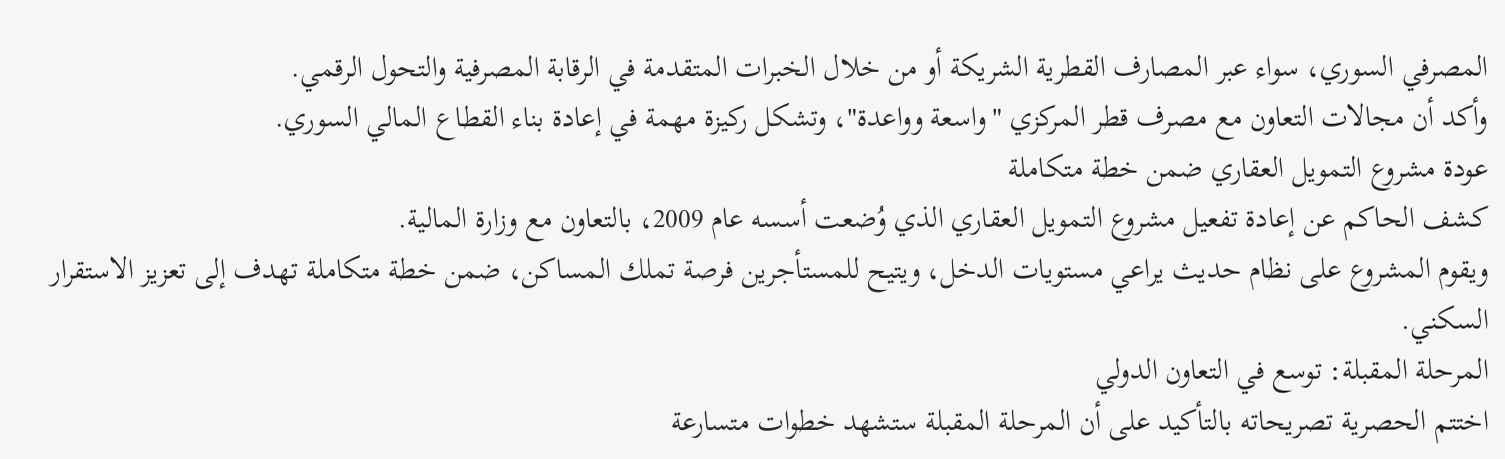المصرفي السوري، سواء عبر المصارف القطرية الشريكة أو من خلال الخبرات المتقدمة في الرقابة المصرفية والتحول الرقمي.
وأكد أن مجالات التعاون مع مصرف قطر المركزي "واسعة وواعدة"، وتشكل ركيزة مهمة في إعادة بناء القطاع المالي السوري.
عودة مشروع التمويل العقاري ضمن خطة متكاملة
كشف الحاكم عن إعادة تفعيل مشروع التمويل العقاري الذي وُضعت أسسه عام 2009، بالتعاون مع وزارة المالية.
ويقوم المشروع على نظام حديث يراعي مستويات الدخل، ويتيح للمستأجرين فرصة تملك المساكن، ضمن خطة متكاملة تهدف إلى تعزيز الاستقرار السكني.
المرحلة المقبلة: توسع في التعاون الدولي
اختتم الحصرية تصريحاته بالتأكيد على أن المرحلة المقبلة ستشهد خطوات متسارعة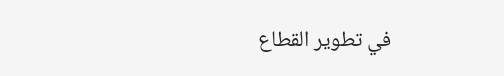في تطوير القطاع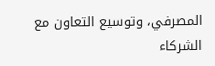المصرفي، وتوسيع التعاون مع الشركاء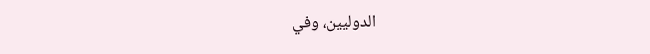الدوليين، وفي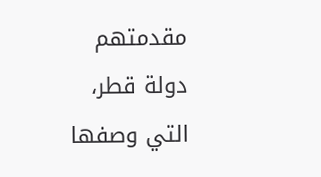مقدمتهم دولة قطر، التي وصفها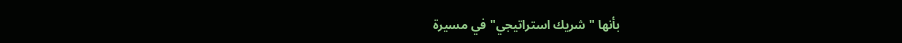بأنها "شريك استراتيجي" في مسيرة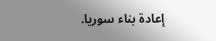إعادة بناء سوريا.